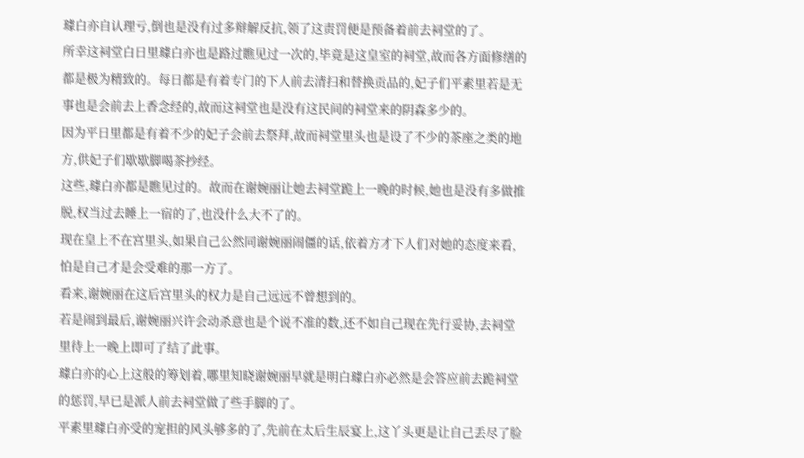璩白亦自认理亏,倒也是没有过多辩解反抗,领了这责罚便是预备着前去祠堂的了。
所幸这祠堂白日里璩白亦也是路过瞧见过一次的,毕竟是这皇室的祠堂,故而各方面修缮的都是极为精致的。每日都是有着专门的下人前去清扫和替换贡品的,妃子们平素里若是无事也是会前去上香念经的,故而这祠堂也是没有这民间的祠堂来的阴森多少的。
因为平日里都是有着不少的妃子会前去祭拜,故而祠堂里头也是设了不少的茶座之类的地方,供妃子们歇歇脚喝茶抄经。
这些,璩白亦都是瞧见过的。故而在谢婉丽让她去祠堂跪上一晚的时候,她也是没有多做推脱,权当过去睡上一宿的了,也没什么大不了的。
现在皇上不在宫里头,如果自己公然同谢婉丽闹僵的话,依着方才下人们对她的态度来看,怕是自己才是会受难的那一方了。
看来,谢婉丽在这后宫里头的权力是自己远远不曾想到的。
若是闹到最后,谢婉丽兴许会动杀意也是个说不准的数,还不如自己现在先行妥协,去祠堂里待上一晚上即可了结了此事。
璩白亦的心上这般的筹划着,哪里知晓谢婉丽早就是明白璩白亦必然是会答应前去跪祠堂的惩罚,早已是派人前去祠堂做了些手脚的了。
平素里璩白亦受的宠担的风头够多的了,先前在太后生辰宴上,这丫头更是让自己丢尽了脸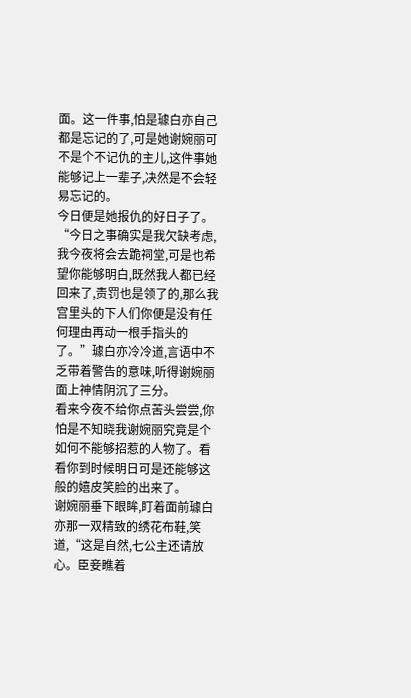面。这一件事,怕是璩白亦自己都是忘记的了,可是她谢婉丽可不是个不记仇的主儿,这件事她能够记上一辈子,决然是不会轻易忘记的。
今日便是她报仇的好日子了。
“今日之事确实是我欠缺考虑,我今夜将会去跪祠堂,可是也希望你能够明白,既然我人都已经回来了,责罚也是领了的,那么我宫里头的下人们你便是没有任何理由再动一根手指头的了。”璩白亦冷冷道,言语中不乏带着警告的意味,听得谢婉丽面上神情阴沉了三分。
看来今夜不给你点苦头尝尝,你怕是不知晓我谢婉丽究竟是个如何不能够招惹的人物了。看看你到时候明日可是还能够这般的嬉皮笑脸的出来了。
谢婉丽垂下眼眸,盯着面前璩白亦那一双精致的绣花布鞋,笑道,“这是自然,七公主还请放心。臣妾瞧着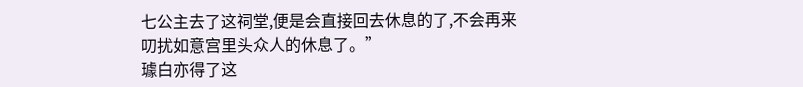七公主去了这祠堂,便是会直接回去休息的了,不会再来叨扰如意宫里头众人的休息了。”
璩白亦得了这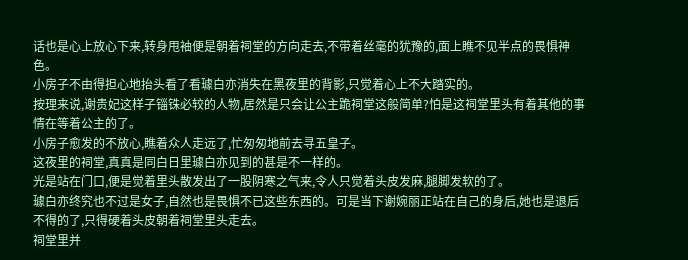话也是心上放心下来,转身甩袖便是朝着祠堂的方向走去,不带着丝毫的犹豫的,面上瞧不见半点的畏惧神色。
小房子不由得担心地抬头看了看璩白亦消失在黑夜里的背影,只觉着心上不大踏实的。
按理来说,谢贵妃这样子锱铢必较的人物,居然是只会让公主跪祠堂这般简单?怕是这祠堂里头有着其他的事情在等着公主的了。
小房子愈发的不放心,瞧着众人走远了,忙匆匆地前去寻五皇子。
这夜里的祠堂,真真是同白日里璩白亦见到的甚是不一样的。
光是站在门口,便是觉着里头散发出了一股阴寒之气来,令人只觉着头皮发麻,腿脚发软的了。
璩白亦终究也不过是女子,自然也是畏惧不已这些东西的。可是当下谢婉丽正站在自己的身后,她也是退后不得的了,只得硬着头皮朝着祠堂里头走去。
祠堂里并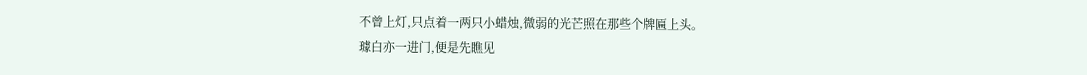不曾上灯,只点着一两只小蜡烛,微弱的光芒照在那些个牌匾上头。
璩白亦一进门,便是先瞧见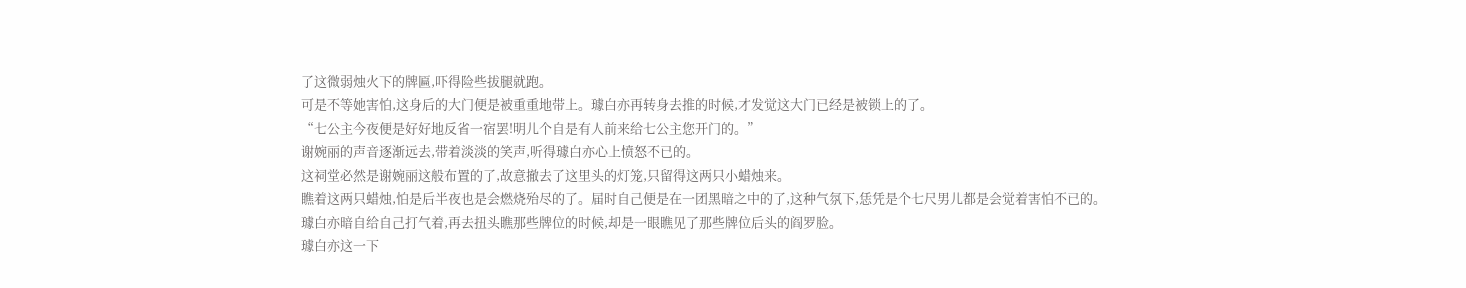了这微弱烛火下的牌匾,吓得险些拔腿就跑。
可是不等她害怕,这身后的大门便是被重重地带上。璩白亦再转身去推的时候,才发觉这大门已经是被锁上的了。
“七公主今夜便是好好地反省一宿罢!明儿个自是有人前来给七公主您开门的。”
谢婉丽的声音逐渐远去,带着淡淡的笑声,听得璩白亦心上愤怒不已的。
这祠堂必然是谢婉丽这般布置的了,故意撤去了这里头的灯笼,只留得这两只小蜡烛来。
瞧着这两只蜡烛,怕是后半夜也是会燃烧殆尽的了。届时自己便是在一团黑暗之中的了,这种气氛下,恁凭是个七尺男儿都是会觉着害怕不已的。
璩白亦暗自给自己打气着,再去扭头瞧那些牌位的时候,却是一眼瞧见了那些牌位后头的阎罗脸。
璩白亦这一下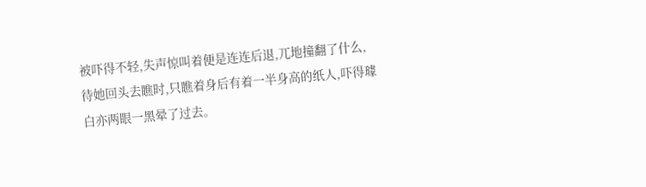被吓得不轻,失声惊叫着便是连连后退,兀地撞翻了什么,待她回头去瞧时,只瞧着身后有着一半身高的纸人,吓得璩白亦两眼一黑晕了过去。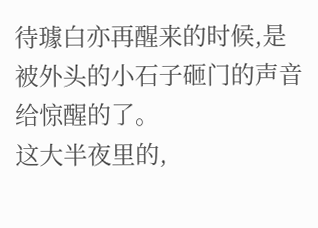待璩白亦再醒来的时候,是被外头的小石子砸门的声音给惊醒的了。
这大半夜里的,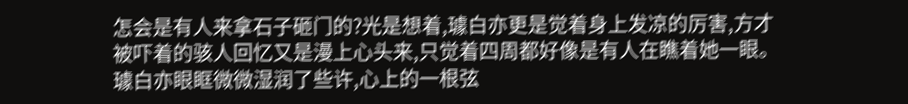怎会是有人来拿石子砸门的?光是想着,璩白亦更是觉着身上发凉的厉害,方才被吓着的骇人回忆又是漫上心头来,只觉着四周都好像是有人在瞧着她一眼。
璩白亦眼眶微微湿润了些许,心上的一根弦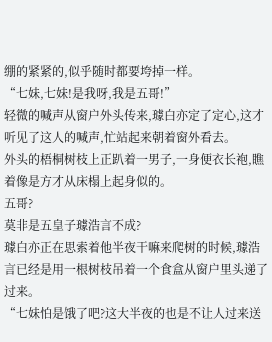绷的紧紧的,似乎随时都要垮掉一样。
“七妹,七妹!是我呀,我是五哥!”
轻微的喊声从窗户外头传来,璩白亦定了定心,这才听见了这人的喊声,忙站起来朝着窗外看去。
外头的梧桐树枝上正趴着一男子,一身便衣长袍,瞧着像是方才从床榻上起身似的。
五哥?
莫非是五皇子璩浩言不成?
璩白亦正在思索着他半夜干嘛来爬树的时候,璩浩言已经是用一根树枝吊着一个食盒从窗户里头递了过来。
“七妹怕是饿了吧?这大半夜的也是不让人过来送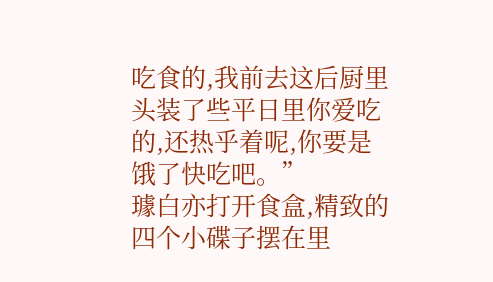吃食的,我前去这后厨里头装了些平日里你爱吃的,还热乎着呢,你要是饿了快吃吧。”
璩白亦打开食盒,精致的四个小碟子摆在里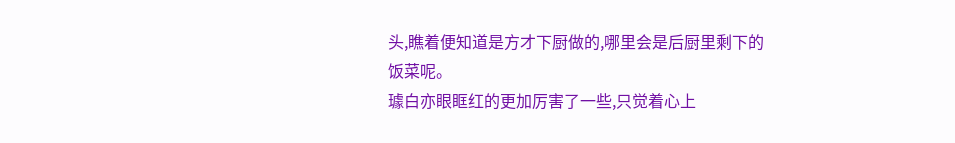头,瞧着便知道是方才下厨做的,哪里会是后厨里剩下的饭菜呢。
璩白亦眼眶红的更加厉害了一些,只觉着心上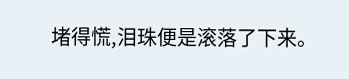堵得慌,泪珠便是滚落了下来。